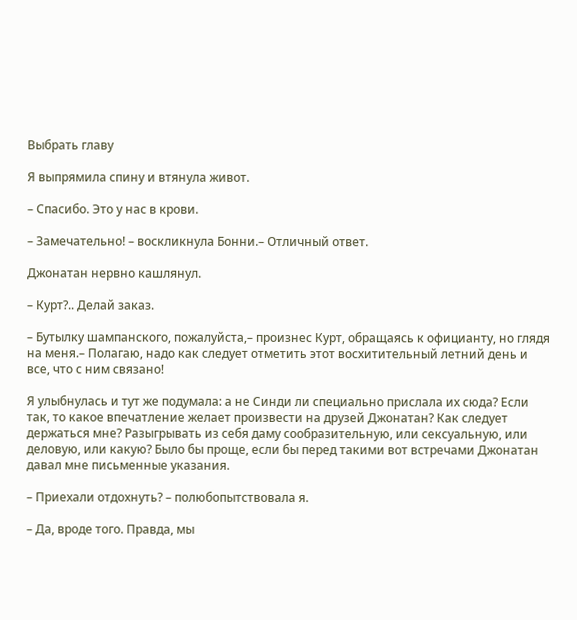Выбрать главу

Я выпрямила спину и втянула живот.

– Спасибо. Это у нас в крови.

– Замечательно! – воскликнула Бонни.– Отличный ответ.

Джонатан нервно кашлянул.

– Курт?.. Делай заказ.

– Бутылку шампанского, пожалуйста,– произнес Курт, обращаясь к официанту, но глядя на меня.– Полагаю, надо как следует отметить этот восхитительный летний день и все, что с ним связано!

Я улыбнулась и тут же подумала: а не Синди ли специально прислала их сюда? Если так, то какое впечатление желает произвести на друзей Джонатан? Как следует держаться мне? Разыгрывать из себя даму сообразительную, или сексуальную, или деловую, или какую? Было бы проще, если бы перед такими вот встречами Джонатан давал мне письменные указания.

– Приехали отдохнуть? – полюбопытствовала я.

– Да, вроде того. Правда, мы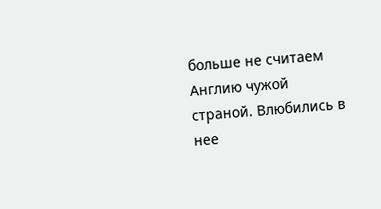больше не считаем Англию чужой страной. Влюбились в нее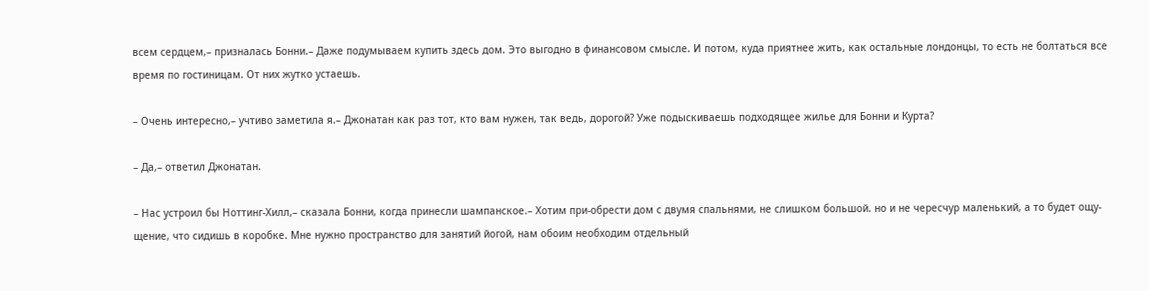всем сердцем,– призналась Бонни.– Даже подумываем купить здесь дом. Это выгодно в финансовом смысле. И потом, куда приятнее жить, как остальные лондонцы, то есть не болтаться все время по гостиницам. От них жутко устаешь.

– Очень интересно,– учтиво заметила я.– Джонатан как раз тот, кто вам нужен, так ведь, дорогой? Уже подыскиваешь подходящее жилье для Бонни и Курта?

– Да,– ответил Джонатан.

– Нас устроил бы Ноттинг-Хилл,– сказала Бонни, когда принесли шампанское.– Хотим при-обрести дом с двумя спальнями, не слишком большой. но и не чересчур маленький, а то будет ощу-щение, что сидишь в коробке. Мне нужно пространство для занятий йогой, нам обоим необходим отдельный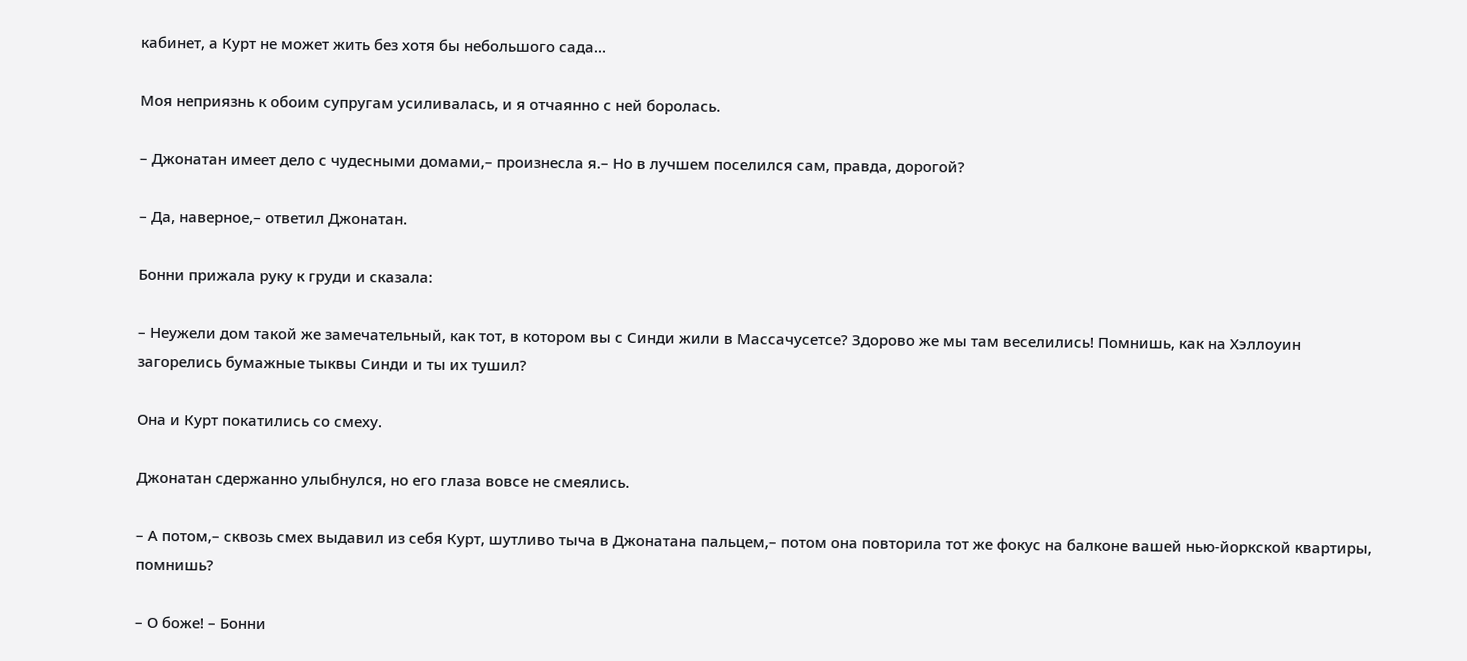кабинет, а Курт не может жить без хотя бы небольшого сада…

Моя неприязнь к обоим супругам усиливалась, и я отчаянно с ней боролась.

– Джонатан имеет дело с чудесными домами,– произнесла я.– Но в лучшем поселился сам, правда, дорогой?

– Да, наверное,– ответил Джонатан.

Бонни прижала руку к груди и сказала:

– Неужели дом такой же замечательный, как тот, в котором вы с Синди жили в Массачусетсе? Здорово же мы там веселились! Помнишь, как на Хэллоуин загорелись бумажные тыквы Синди и ты их тушил?

Она и Курт покатились со смеху.

Джонатан сдержанно улыбнулся, но его глаза вовсе не смеялись.

– А потом,– сквозь смех выдавил из себя Курт, шутливо тыча в Джонатана пальцем,– потом она повторила тот же фокус на балконе вашей нью-йоркской квартиры, помнишь?

– О боже! – Бонни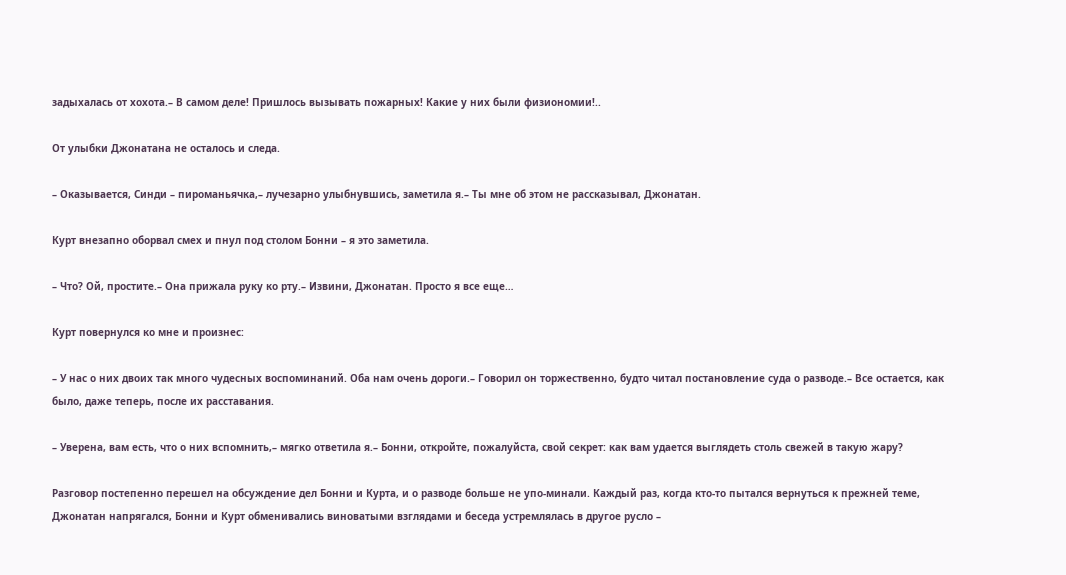задыхалась от хохота.– В самом деле! Пришлось вызывать пожарных! Какие у них были физиономии!..

От улыбки Джонатана не осталось и следа.

– Оказывается, Синди – пироманьячка,– лучезарно улыбнувшись, заметила я.– Ты мне об этом не рассказывал, Джонатан.

Курт внезапно оборвал смех и пнул под столом Бонни – я это заметила.

– Что? Ой, простите.– Она прижала руку ко рту.– Извини, Джонатан. Просто я все еще…

Курт повернулся ко мне и произнес:

– У нас о них двоих так много чудесных воспоминаний. Оба нам очень дороги.– Говорил он торжественно, будто читал постановление суда о разводе.– Все остается, как было, даже теперь, после их расставания.

– Уверена, вам есть, что о них вспомнить,– мягко ответила я.– Бонни, откройте, пожалуйста, свой секрет: как вам удается выглядеть столь свежей в такую жару?

Разговор постепенно перешел на обсуждение дел Бонни и Курта, и о разводе больше не упо-минали. Каждый раз, когда кто-то пытался вернуться к прежней теме, Джонатан напрягался, Бонни и Курт обменивались виноватыми взглядами и беседа устремлялась в другое русло –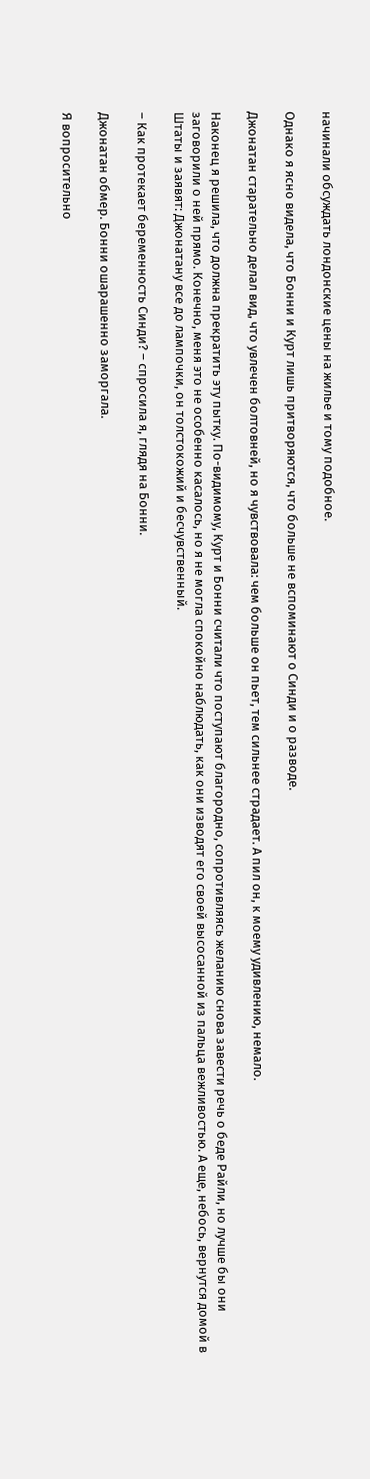начинали обсуждать лондонские цены на жилье и тому подобное.

Однако я ясно видела, что Бонни и Курт лишь притворяются, что больше не вспоминают о Синди и о разводе.

Джонатан старательно делал вид, что увлечен болтовней, но я чувствовала: чем больше он пьет, тем сильнее страдает. А пил он, к моему удивлению, немало.

Наконец я решила, что должна прекратить эту пытку. По-видимому, Курт и Бонни считали что поступают благородно, сопротивляясь желанию снова завести речь о беде Райли, но лучше бы они заговорили о ней прямо. Конечно, меня это не особенно касалось, но я не могла спокойно наблюдать, как они изводят его своей высосанной из пальца вежливостью. А еще, небось, вернутся домой в Штаты и заявят: Джонатану все до лампочки, он толстокожий и бесчувственный.

– Как протекает беременность Синди? – спросила я, глядя на Бонни.

Джонатан обмер. Бонни ошарашенно заморгала.

Я вопросительно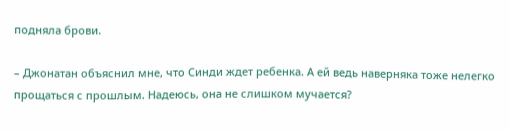подняла брови.

– Джонатан объяснил мне, что Синди ждет ребенка. А ей ведь наверняка тоже нелегко прощаться с прошлым. Надеюсь, она не слишком мучается?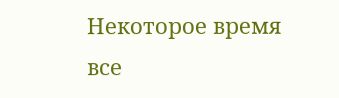Некоторое время все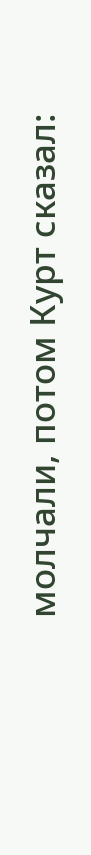молчали, потом Курт сказал: